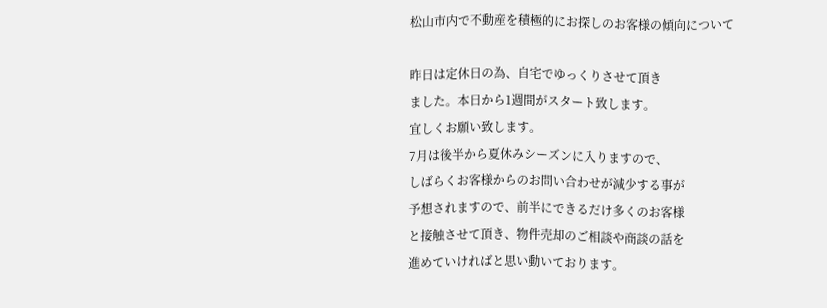松山市内で不動産を積極的にお探しのお客様の傾向について

昨日は定休日の為、自宅でゆっくりさせて頂き
ました。本日から1週間がスタート致します。
宜しくお願い致します。
7月は後半から夏休みシーズンに入りますので、
しばらくお客様からのお問い合わせが減少する事が
予想されますので、前半にできるだけ多くのお客様
と接触させて頂き、物件売却のご相談や商談の話を
進めていければと思い動いております。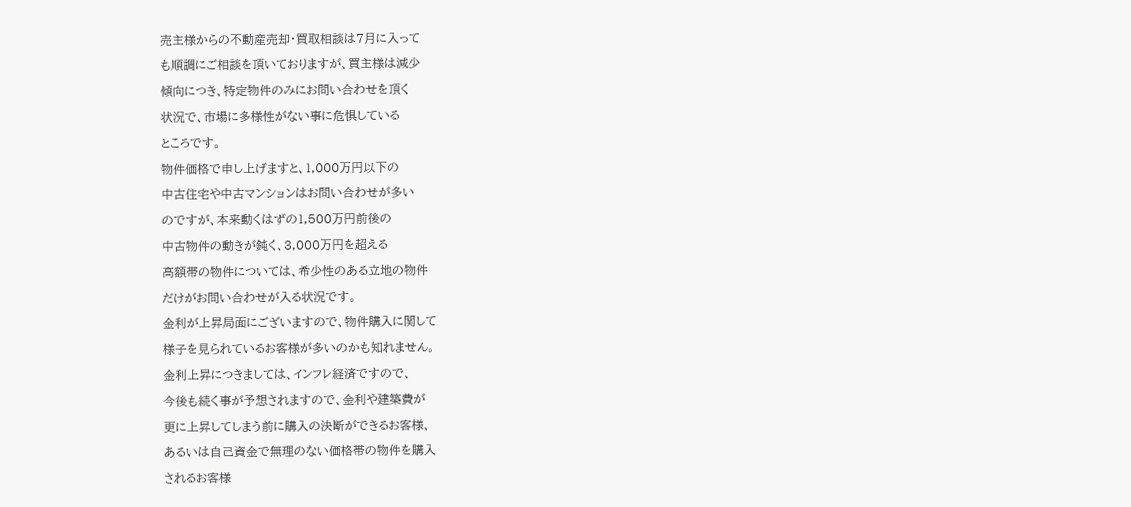売主様からの不動産売却・買取相談は7月に入って
も順調にご相談を頂いておりますが、買主様は減少
傾向につき、特定物件のみにお問い合わせを頂く
状況で、市場に多様性がない事に危惧している
ところです。
物件価格で申し上げますと、1,000万円以下の
中古住宅や中古マンションはお問い合わせが多い
のですが、本来動くはずの1,500万円前後の
中古物件の動きが鈍く、3,000万円を超える
高額帯の物件については、希少性のある立地の物件
だけがお問い合わせが入る状況です。
金利が上昇局面にございますので、物件購入に関して
様子を見られているお客様が多いのかも知れません。
金利上昇につきましては、インフレ経済ですので、
今後も続く事が予想されますので、金利や建築費が
更に上昇してしまう前に購入の決断ができるお客様、
あるいは自己資金で無理のない価格帯の物件を購入
されるお客様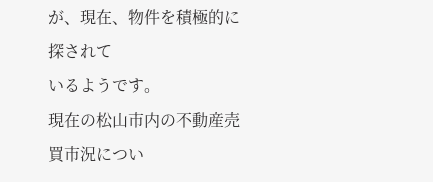が、現在、物件を積極的に探されて
いるようです。
現在の松山市内の不動産売買市況につい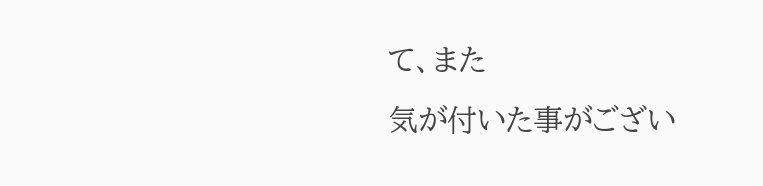て、また
気が付いた事がござい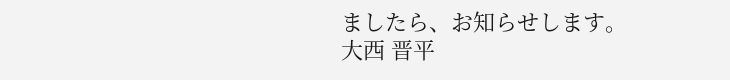ましたら、お知らせします。
大西 晋平